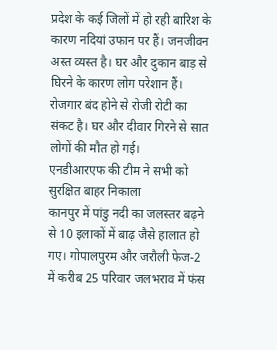प्रदेश के कई जिलों में हो रही बारिश के कारण नदियां उफान पर हैं। जनजीवन अस्त व्यस्त है। घर और दुकान बाड़ से घिरने के कारण लोग परेशान हैं। रोजगार बंद होने से रोजी रोटी का संकट है। घर और दीवार गिरने से सात लोगों की मौत हो गई।
एनडीआरएफ की टीम ने सभी को सुरक्षित बाहर निकाला
कानपुर में पांडु नदी का जलस्तर बढ़ने से 10 इलाकों में बाढ़ जैसे हालात हो गए। गोपालपुरम और जरौली फेज-2 में करीब 25 परिवार जलभराव में फंस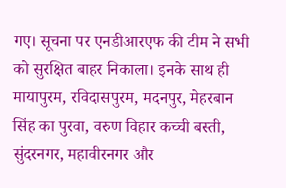गए। सूचना पर एनडीआरएफ की टीम ने सभी को सुरक्षित बाहर निकाला। इनके साथ ही मायापुरम, रविदासपुरम, मदनपुर, मेहरबान सिंह का पुरवा, वरुण विहार कच्ची बस्ती, सुंदरनगर, महावीरनगर और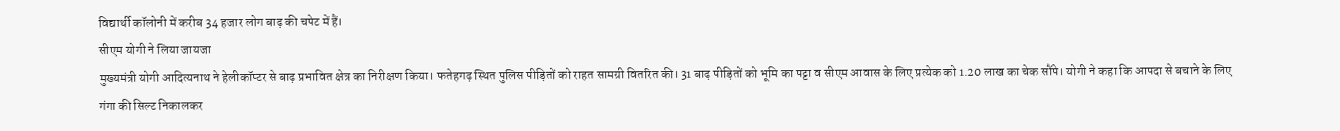विद्यार्थी कॉलोनी में करीब 34 हजार लोग बाढ़ की चपेट में हैं।
सीएम योगी ने लिया जायजा
मुख्यमंत्री योगी आदित्यनाथ ने हेलीकॉप्टर से बाढ़ प्रभावित क्षेत्र का निरीक्षण किया। फतेहगढ़ स्थित पुलिस पीड़ितों को राहत सामग्री वितरित की। 31 बाढ़ पीड़ितों को भूमि का पट्टा व सीएम आवास के लिए प्रत्येक को 1.20 लाख का चेक सौंपे। योगी ने कहा कि आपदा से बचाने के लिए गंगा की सिल्ट निकालकर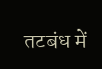तटबंध में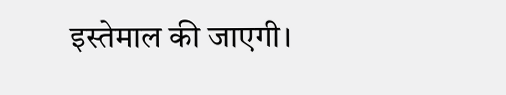इस्तेमाल की जाएगी।